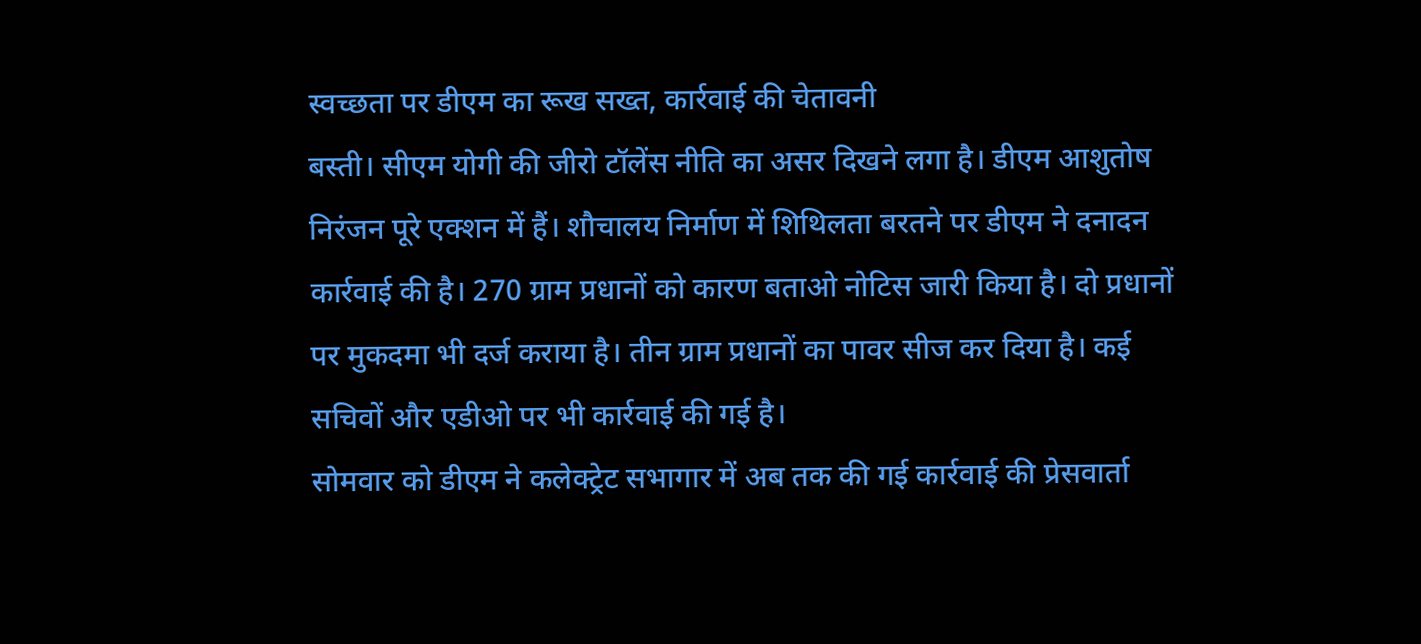स्वच्छता पर डीएम का रूख सख्त, कार्रवाई की चेतावनी
बस्ती। सीएम योगी की जीरो टॉलेंस नीति का असर दिखने लगा है। डीएम आशुतोष निरंजन पूरे एक्शन में हैं। शौचालय निर्माण में शिथिलता बरतने पर डीएम ने दनादन कार्रवाई की है। 270 ग्राम प्रधानों को कारण बताओ नोटिस जारी किया है। दो प्रधानों पर मुकदमा भी दर्ज कराया है। तीन ग्राम प्रधानों का पावर सीज कर दिया है। कई सचिवों और एडीओ पर भी कार्रवाई की गई है।
सोमवार को डीएम ने कलेक्ट्रेट सभागार में अब तक की गई कार्रवाई की प्रेसवार्ता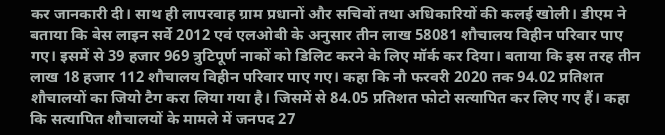कर जानकारी दी। साथ ही लापरवाह ग्राम प्रधानों और सचिवों तथा अधिकारियों की कलई खोली। डीएम ने बताया कि बेस लाइन सर्वे 2012 एवं एलओबी के अनुसार तीन लाख 58081 शौचालय विहीन परिवार पाए गए। इसमें से 39 हजार 969 त्रुटिपूर्ण नाकों को डिलिट करने के लिए मॉर्क कर दिया। बताया कि इस तरह तीन लाख 18 हजार 112 शौचालय विहीन परिवार पाए गए। कहा कि नौ फरवरी 2020 तक 94.02 प्रतिशत शौचालयों का जियो टैग करा लिया गया है। जिसमें से 84.05 प्रतिशत फोटो सत्यापित कर लिए गए हैं। कहा कि सत्यापित शौचालयों के मामले में जनपद 27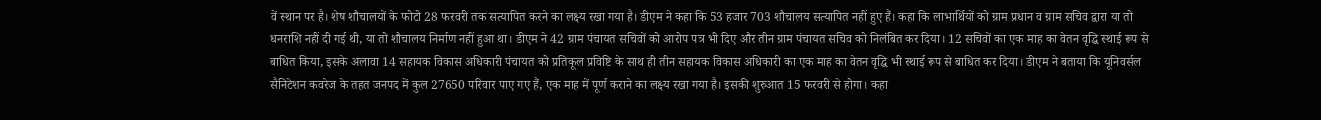वें स्थान पर है। शेष शौचालयों के फोटो 28 फरवरी तक सत्यापित करने का लक्ष्य रखा गया है। डीएम ने कहा कि 53 हजार 703 शौचालय सत्यापित नहीं हुए हैं। कहा कि लाभार्थियों को ग्राम प्रधान व ग्राम सचिव द्वारा या तो धनराशि नहीं दी गई थी, या तो शौचालय निर्माण नहीं हुआ था। डीएम ने 42 ग्राम पंचायत सचिवों को आरोप पत्र भी दिए और तीन ग्राम पंचायत सचिव को निलंबित कर दिया। 12 सचिवों का एक माह का वेतन वृद्घि स्थाई रूप से बाधित किया, इसके अलावा 14 सहायक विकास अधिकारी पंचायत को प्रतिकूल प्रविष्टि के साथ ही तीन सहायक विकास अधिकारी का एक माह का वेतन वृद्घि भी स्थाई रूप से बाधित कर दिया। डीएम ने बताया कि यूनिवर्सल सैनिटेशन कवरेज के तहत जनपद में कुल 27650 परिवार पाए गए हैं, एक माह में पूर्ण कराने का लक्ष्य रखा गया है। इसकी शुरुआत 15 फरवरी से होगा। कहा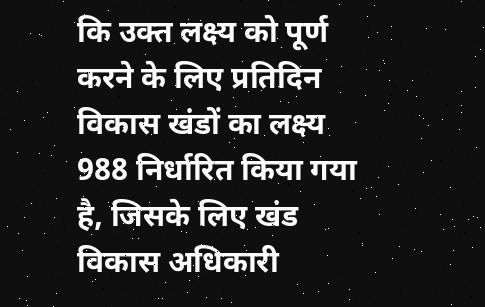कि उक्त लक्ष्य को पूर्ण करने के लिए प्रतिदिन विकास खंडों का लक्ष्य 988 निर्धारित किया गया है, जिसके लिए खंड विकास अधिकारी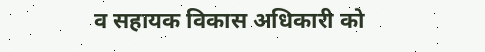व सहायक विकास अधिकारी को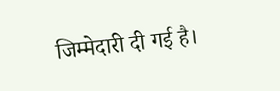जिम्मेदारी दी गई है।